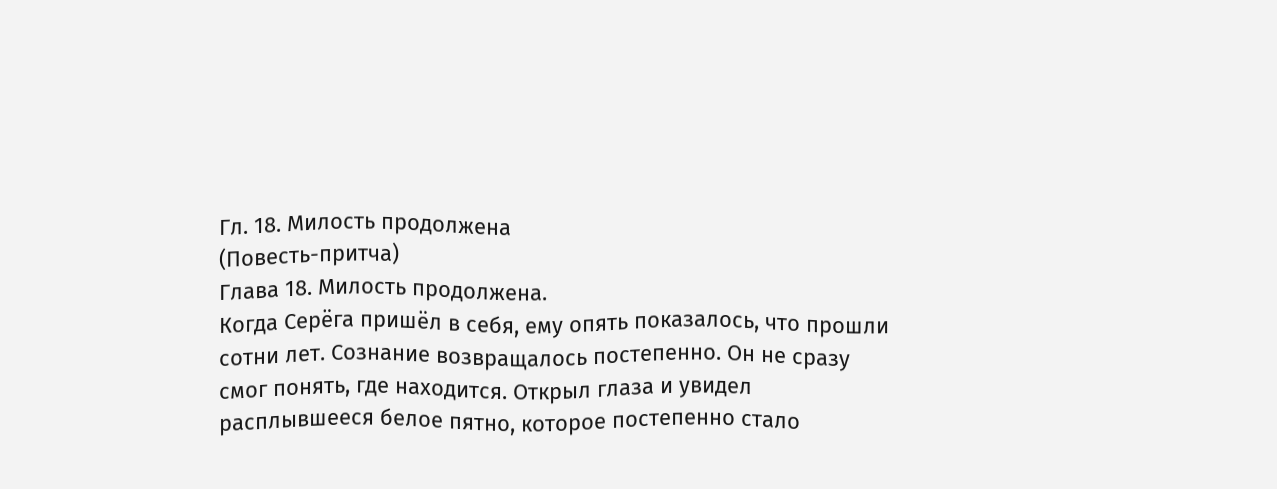Гл. 18. Милость продолжена
(Повесть-притча)
Глава 18. Милость продолжена.
Когда Серёга пришёл в себя, ему опять показалось, что прошли сотни лет. Сознание возвращалось постепенно. Он не сразу смог понять, где находится. Открыл глаза и увидел расплывшееся белое пятно, которое постепенно стало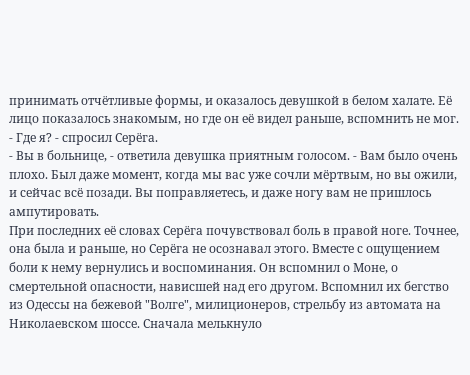принимать отчётливые формы, и оказалось девушкой в белом халате. Её лицо показалось знакомым, но где он её видел раньше, вспомнить не мог.
- Где я? - спросил Серёга.
- Вы в больнице, - ответила девушка приятным голосом. - Вам было очень плохо. Был даже момент, когда мы вас уже сочли мёртвым, но вы ожили, и сейчас всё позади. Вы поправляетесь, и даже ногу вам не пришлось ампутировать.
При последних её словах Серёга почувствовал боль в правой ноге. Точнее, она была и раньше, но Серёга не осознавал этого. Вместе с ощущением боли к нему вернулись и воспоминания. Он вспомнил о Моне, о смертельной опасности, нависшей над его другом. Вспомнил их бегство из Одессы на бежевой "Волге", милиционеров, стрельбу из автомата на Николаевском шоссе. Сначала мелькнуло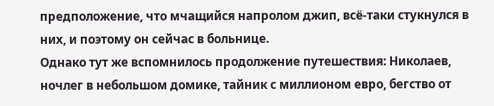предположение, что мчащийся напролом джип, всё-таки стукнулся в них, и поэтому он сейчас в больнице.
Однако тут же вспомнилось продолжение путешествия: Николаев, ночлег в небольшом домике, тайник с миллионом евро, бегство от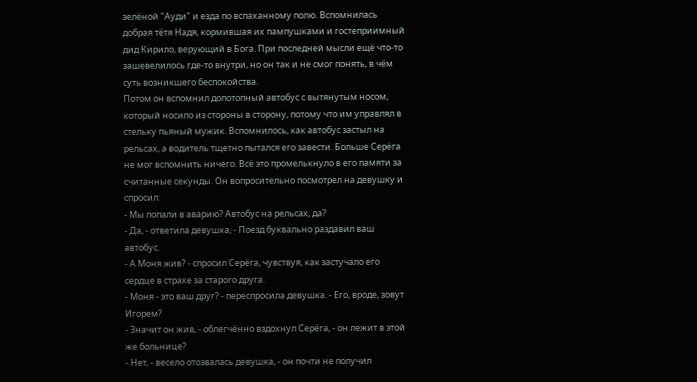зелёной "Ауди" и езда по вспаханному полю. Вспомнилась добрая тётя Надя, кормившая их пампушками и гостеприимный дид Кирило, верующий в Бога. При последней мысли ещё что-то зашевелилось где-то внутри, но он так и не смог понять, в чём суть возникшего беспокойства.
Потом он вспомнил допотопный автобус с вытянутым носом, который носило из стороны в сторону, потому что им управлял в стельку пьяный мужик. Вспомнилось, как автобус застыл на рельсах, а водитель тщетно пытался его завести. Больше Серёга не мог вспомнить ничего. Всё это промелькнуло в его памяти за считанные секунды. Он вопросительно посмотрел на девушку и спросил:
- Мы попали в аварию? Автобус на рельсах, да?
- Да, - ответила девушка, - Поезд буквально раздавил ваш автобус.
- А Моня жив? - спросил Серёга, чувствуя, как застучало его сердце в страхе за старого друга.
- Моня - это ваш друг? - переспросила девушка. - Его, вроде, зовут Игорем?
- Значит он жив, - облегчённо вздохнул Серёга, - он лежит в этой же больнице?
- Нет, - весело отозвалась девушка, - он почти не получил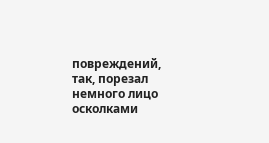повреждений, так, порезал немного лицо осколками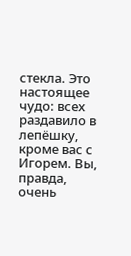стекла. Это настоящее чудо: всех раздавило в лепёшку, кроме вас с Игорем. Вы, правда, очень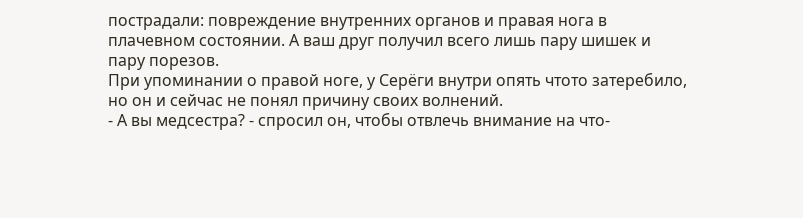пострадали: повреждение внутренних органов и правая нога в плачевном состоянии. А ваш друг получил всего лишь пару шишек и пару порезов.
При упоминании о правой ноге, у Серёги внутри опять чтото затеребило, но он и сейчас не понял причину своих волнений.
- А вы медсестра? - спросил он, чтобы отвлечь внимание на что-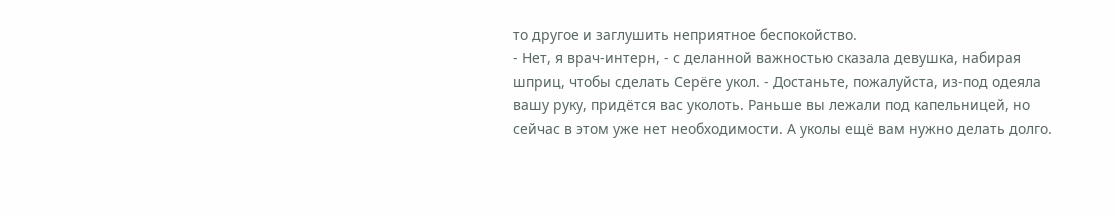то другое и заглушить неприятное беспокойство.
- Нет, я врач-интерн, - с деланной важностью сказала девушка, набирая шприц, чтобы сделать Серёге укол. - Достаньте, пожалуйста, из-под одеяла вашу руку, придётся вас уколоть. Раньше вы лежали под капельницей, но сейчас в этом уже нет необходимости. А уколы ещё вам нужно делать долго.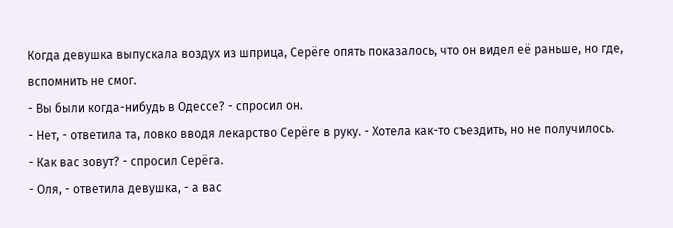Когда девушка выпускала воздух из шприца, Серёге опять показалось, что он видел её раньше, но где, вспомнить не смог.
- Вы были когда-нибудь в Одессе? - спросил он.
- Нет, - ответила та, ловко вводя лекарство Серёге в руку. - Хотела как-то съездить, но не получилось.
- Как вас зовут? - спросил Серёга.
- Оля, - ответила девушка, - а вас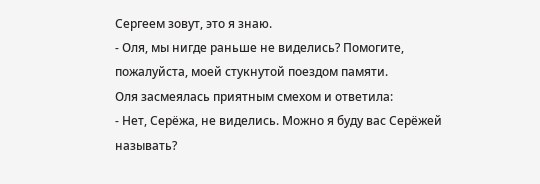Сергеем зовут, это я знаю.
- Оля, мы нигде раньше не виделись? Помогите, пожалуйста, моей стукнутой поездом памяти.
Оля засмеялась приятным смехом и ответила:
- Нет, Серёжа, не виделись. Можно я буду вас Серёжей называть?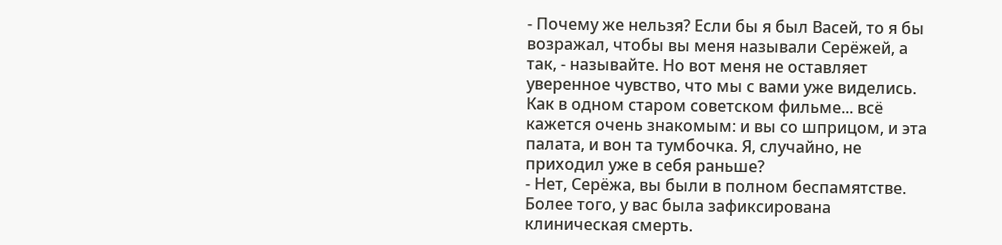- Почему же нельзя? Если бы я был Васей, то я бы возражал, чтобы вы меня называли Серёжей, а так, - называйте. Но вот меня не оставляет уверенное чувство, что мы с вами уже виделись. Как в одном старом советском фильме... всё кажется очень знакомым: и вы со шприцом, и эта палата, и вон та тумбочка. Я, случайно, не приходил уже в себя раньше?
- Нет, Серёжа, вы были в полном беспамятстве. Более того, у вас была зафиксирована клиническая смерть.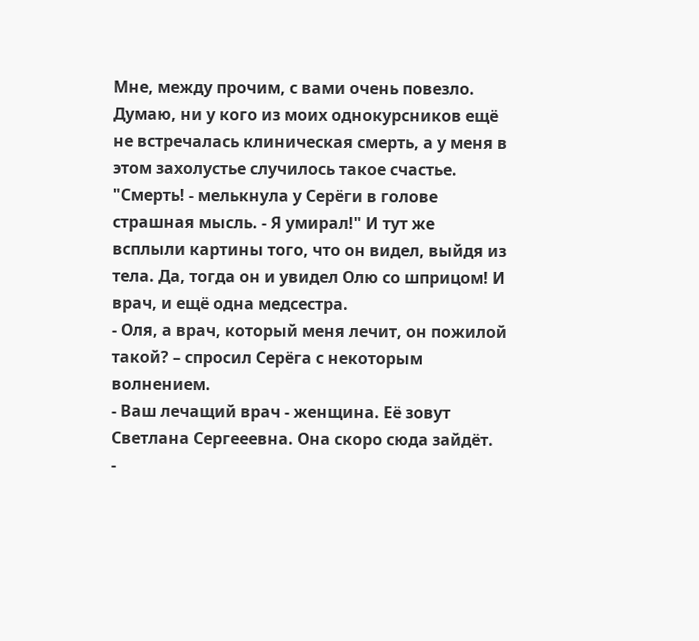Мне, между прочим, с вами очень повезло. Думаю, ни у кого из моих однокурсников ещё не встречалась клиническая смерть, а у меня в этом захолустье случилось такое счастье.
"Смерть! - мелькнула у Серёги в голове страшная мысль. - Я умирал!" И тут же всплыли картины того, что он видел, выйдя из тела. Да, тогда он и увидел Олю со шприцом! И врач, и ещё одна медсестра.
- Оля, а врач, который меня лечит, он пожилой такой? – спросил Серёга с некоторым волнением.
- Ваш лечащий врач - женщина. Её зовут Светлана Сергееевна. Она скоро сюда зайдёт.
-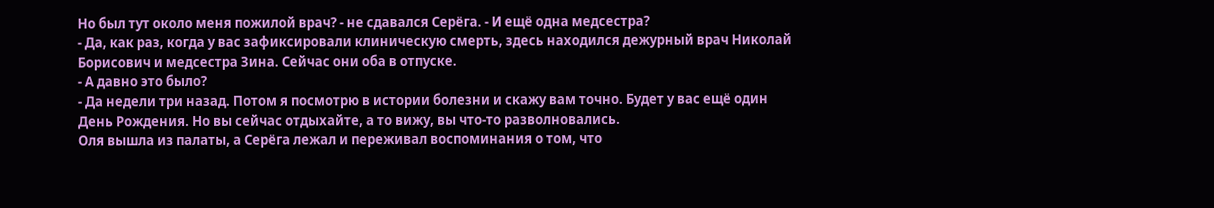Но был тут около меня пожилой врач? - не сдавался Серёга. - И ещё одна медсестра?
- Да, как раз, когда у вас зафиксировали клиническую смерть, здесь находился дежурный врач Николай Борисович и медсестра Зина. Сейчас они оба в отпуске.
- А давно это было?
- Да недели три назад. Потом я посмотрю в истории болезни и скажу вам точно. Будет у вас ещё один День Рождения. Но вы сейчас отдыхайте, а то вижу, вы что-то разволновались.
Оля вышла из палаты, а Серёга лежал и переживал воспоминания о том, что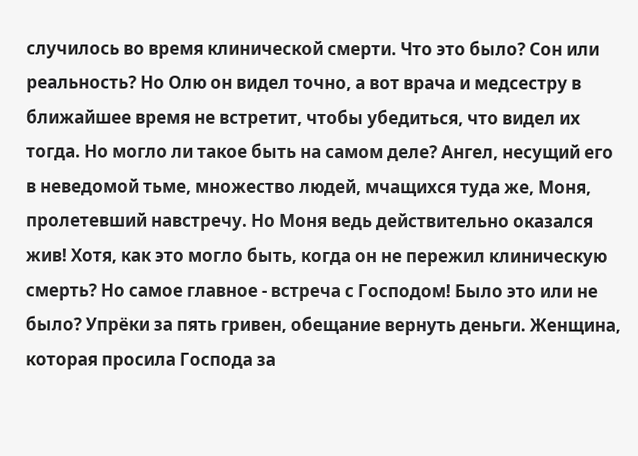случилось во время клинической смерти. Что это было? Сон или реальность? Но Олю он видел точно, а вот врача и медсестру в ближайшее время не встретит, чтобы убедиться, что видел их тогда. Но могло ли такое быть на самом деле? Ангел, несущий его в неведомой тьме, множество людей, мчащихся туда же, Моня, пролетевший навстречу. Но Моня ведь действительно оказался жив! Хотя, как это могло быть, когда он не пережил клиническую смерть? Но самое главное - встреча с Господом! Было это или не было? Упрёки за пять гривен, обещание вернуть деньги. Женщина, которая просила Господа за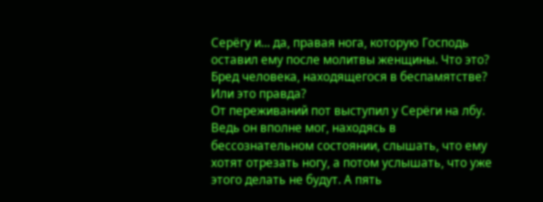Серёгу и... да, правая нога, которую Господь оставил ему после молитвы женщины. Что это? Бред человека, находящегося в беспамятстве? Или это правда?
От переживаний пот выступил у Серёги на лбу. Ведь он вполне мог, находясь в бессознательном состоянии, слышать, что ему хотят отрезать ногу, а потом услышать, что уже этого делать не будут. А пять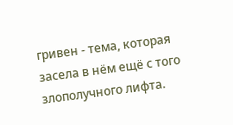гривен - тема, которая засела в нём ещё с того злополучного лифта.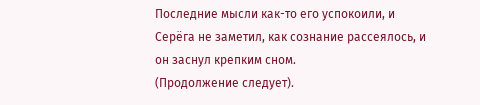Последние мысли как-то его успокоили, и Серёга не заметил, как сознание рассеялось, и он заснул крепким сном.
(Продолжение следует).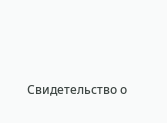Свидетельство о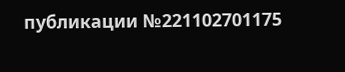публикации №221102701175